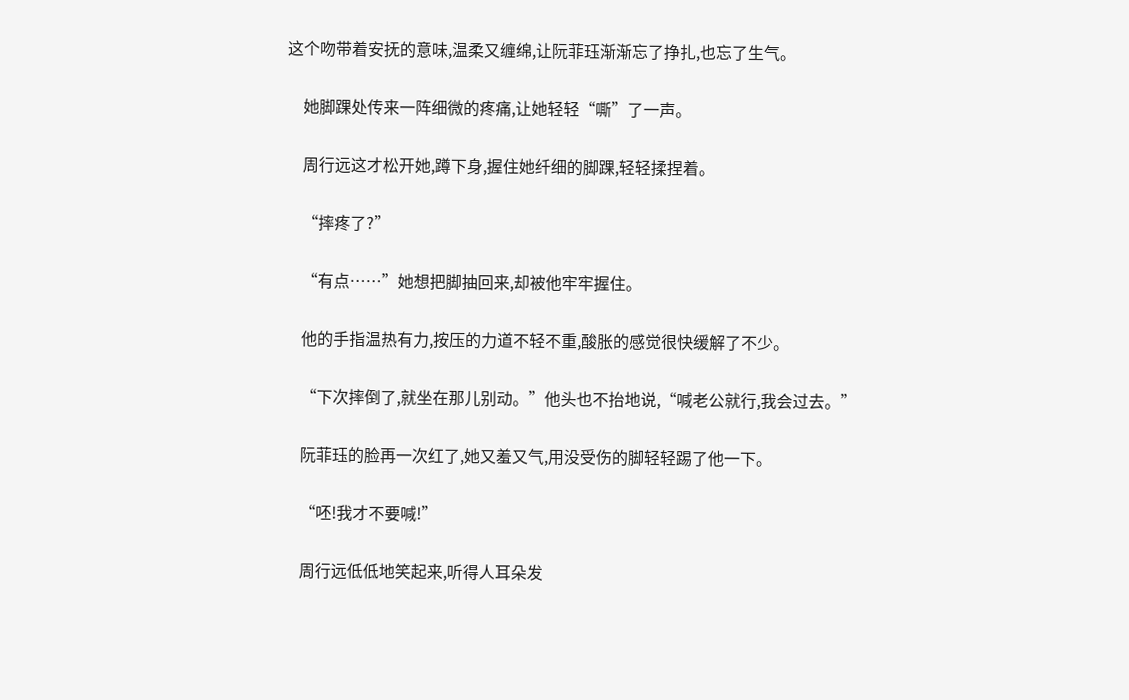这个吻带着安抚的意味,温柔又缠绵,让阮菲珏渐渐忘了挣扎,也忘了生气。

    她脚踝处传来一阵细微的疼痛,让她轻轻“嘶”了一声。

    周行远这才松开她,蹲下身,握住她纤细的脚踝,轻轻揉捏着。

    “摔疼了?”

    “有点……”她想把脚抽回来,却被他牢牢握住。

    他的手指温热有力,按压的力道不轻不重,酸胀的感觉很快缓解了不少。

    “下次摔倒了,就坐在那儿别动。”他头也不抬地说,“喊老公就行,我会过去。”

    阮菲珏的脸再一次红了,她又羞又气,用没受伤的脚轻轻踢了他一下。

    “呸!我才不要喊!”

    周行远低低地笑起来,听得人耳朵发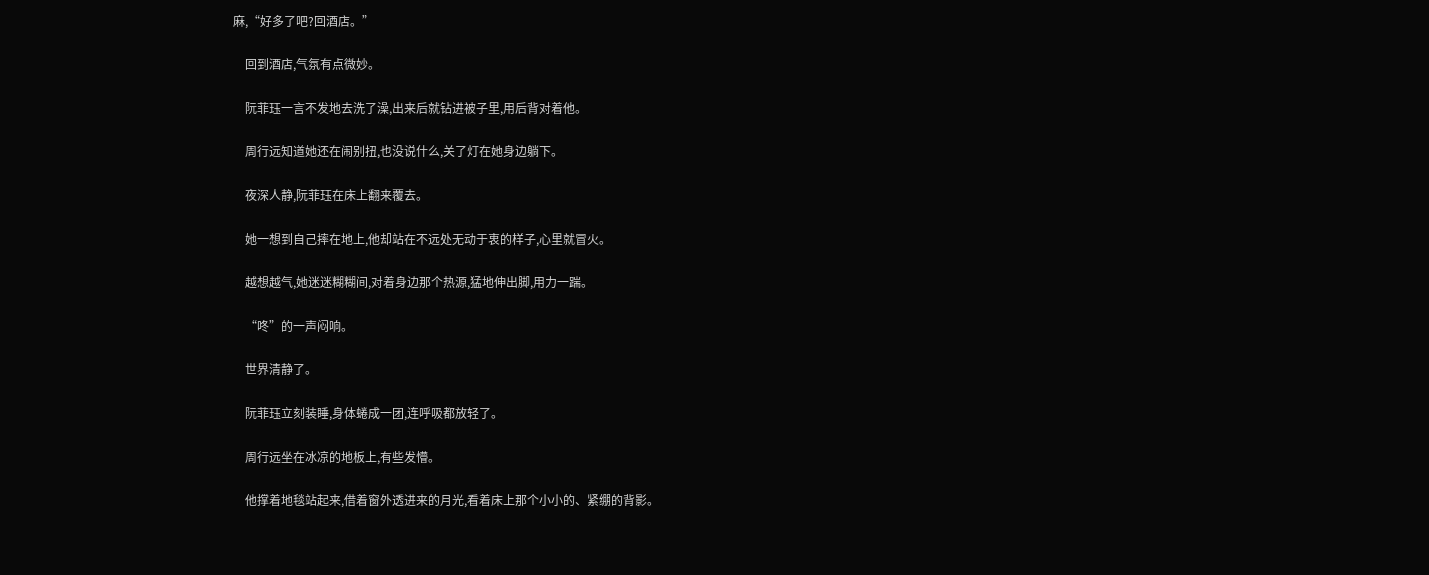麻,“好多了吧?回酒店。”

    回到酒店,气氛有点微妙。

    阮菲珏一言不发地去洗了澡,出来后就钻进被子里,用后背对着他。

    周行远知道她还在闹别扭,也没说什么,关了灯在她身边躺下。

    夜深人静,阮菲珏在床上翻来覆去。

    她一想到自己摔在地上,他却站在不远处无动于衷的样子,心里就冒火。

    越想越气,她迷迷糊糊间,对着身边那个热源,猛地伸出脚,用力一踹。

    “咚”的一声闷响。

    世界清静了。

    阮菲珏立刻装睡,身体蜷成一团,连呼吸都放轻了。

    周行远坐在冰凉的地板上,有些发懵。

    他撑着地毯站起来,借着窗外透进来的月光,看着床上那个小小的、紧绷的背影。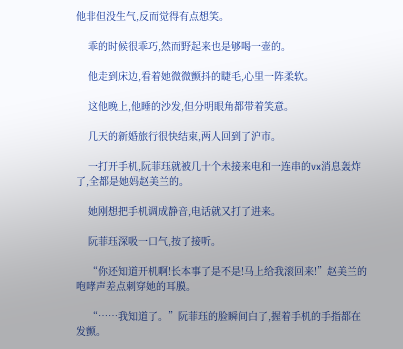他非但没生气,反而觉得有点想笑。

    乖的时候很乖巧,然而野起来也是够喝一壶的。

    他走到床边,看着她微微颤抖的睫毛,心里一阵柔软。

    这他晚上,他睡的沙发,但分明眼角都带着笑意。

    几天的新婚旅行很快结束,两人回到了沪市。

    一打开手机,阮菲珏就被几十个未接来电和一连串的vx消息轰炸了,全都是她妈赵美兰的。

    她刚想把手机调成静音,电话就又打了进来。

    阮菲珏深吸一口气,按了接听。

    “你还知道开机啊!长本事了是不是!马上给我滚回来!”赵美兰的咆哮声差点刺穿她的耳膜。

    “……我知道了。”阮菲珏的脸瞬间白了,握着手机的手指都在发颤。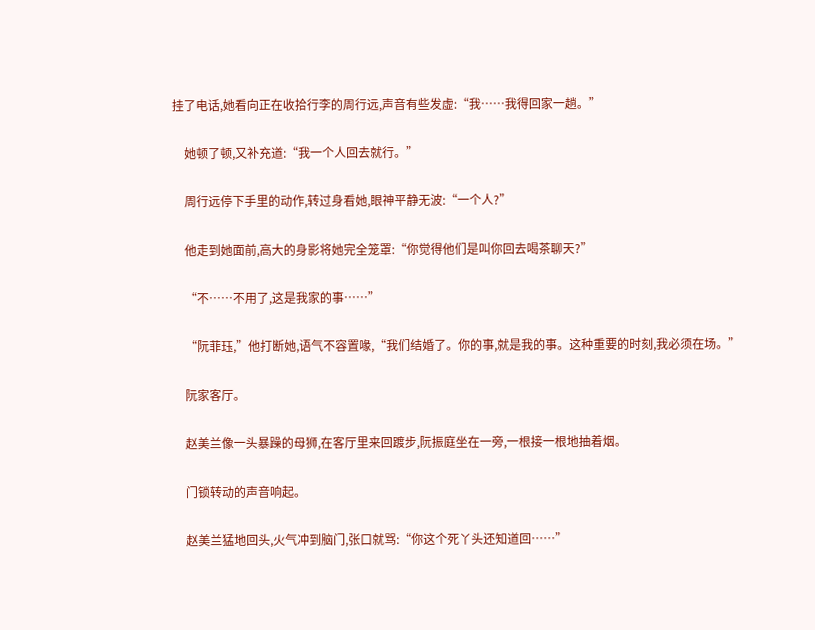挂了电话,她看向正在收拾行李的周行远,声音有些发虚:“我……我得回家一趟。”

    她顿了顿,又补充道:“我一个人回去就行。”

    周行远停下手里的动作,转过身看她,眼神平静无波:“一个人?”

    他走到她面前,高大的身影将她完全笼罩:“你觉得他们是叫你回去喝茶聊天?”

    “不……不用了,这是我家的事……”

    “阮菲珏,”他打断她,语气不容置喙,“我们结婚了。你的事,就是我的事。这种重要的时刻,我必须在场。”

    阮家客厅。

    赵美兰像一头暴躁的母狮,在客厅里来回踱步,阮振庭坐在一旁,一根接一根地抽着烟。

    门锁转动的声音响起。

    赵美兰猛地回头,火气冲到脑门,张口就骂:“你这个死丫头还知道回……”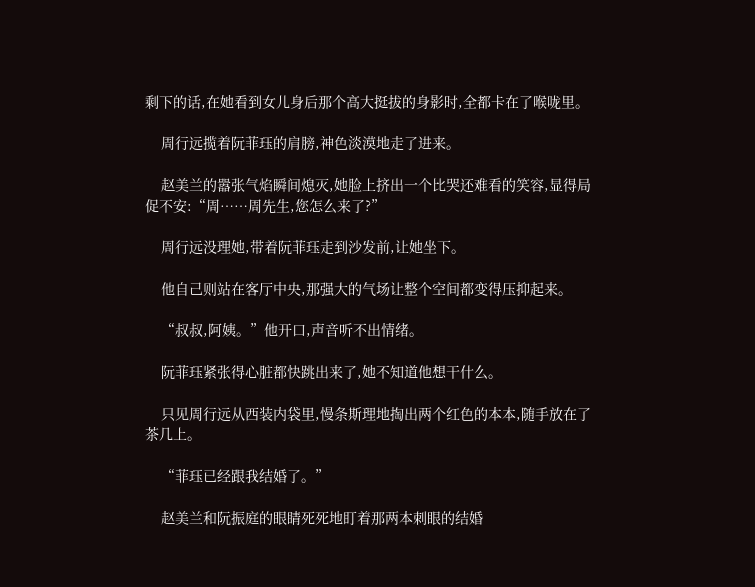剩下的话,在她看到女儿身后那个高大挺拔的身影时,全都卡在了喉咙里。

    周行远揽着阮菲珏的肩膀,神色淡漠地走了进来。

    赵美兰的嚣张气焰瞬间熄灭,她脸上挤出一个比哭还难看的笑容,显得局促不安:“周……周先生,您怎么来了?”

    周行远没理她,带着阮菲珏走到沙发前,让她坐下。

    他自己则站在客厅中央,那强大的气场让整个空间都变得压抑起来。

    “叔叔,阿姨。”他开口,声音听不出情绪。

    阮菲珏紧张得心脏都快跳出来了,她不知道他想干什么。

    只见周行远从西装内袋里,慢条斯理地掏出两个红色的本本,随手放在了茶几上。

    “菲珏已经跟我结婚了。”

    赵美兰和阮振庭的眼睛死死地盯着那两本刺眼的结婚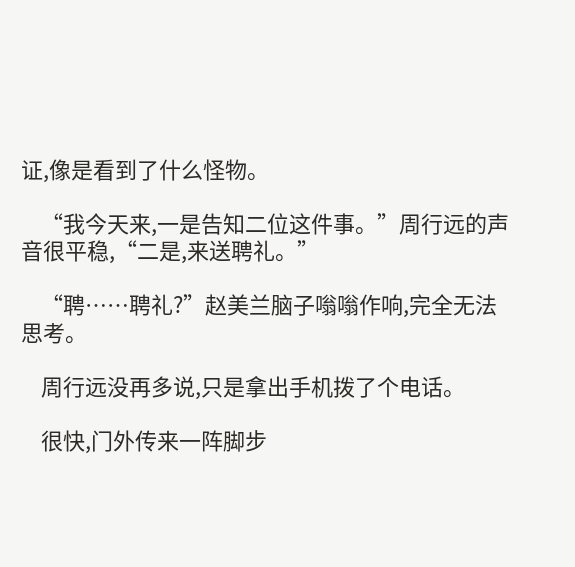证,像是看到了什么怪物。

    “我今天来,一是告知二位这件事。”周行远的声音很平稳,“二是,来送聘礼。”

    “聘……聘礼?”赵美兰脑子嗡嗡作响,完全无法思考。

    周行远没再多说,只是拿出手机拨了个电话。

    很快,门外传来一阵脚步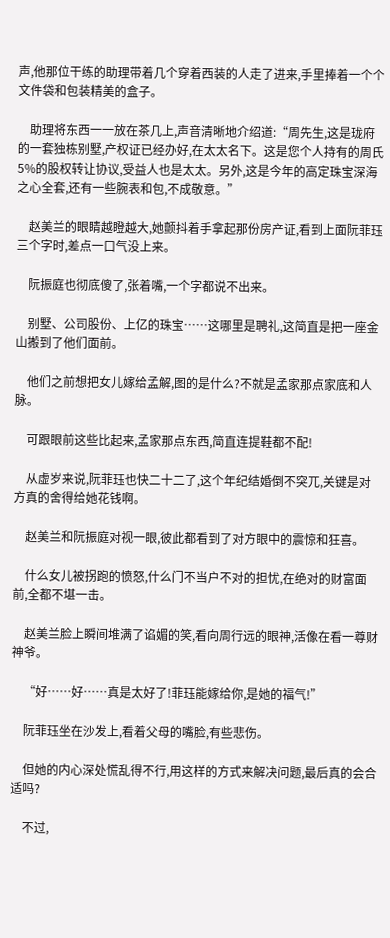声,他那位干练的助理带着几个穿着西装的人走了进来,手里捧着一个个文件袋和包装精美的盒子。

    助理将东西一一放在茶几上,声音清晰地介绍道:“周先生,这是珑府的一套独栋别墅,产权证已经办好,在太太名下。这是您个人持有的周氏5%的股权转让协议,受益人也是太太。另外,这是今年的高定珠宝深海之心全套,还有一些腕表和包,不成敬意。”

    赵美兰的眼睛越瞪越大,她颤抖着手拿起那份房产证,看到上面阮菲珏三个字时,差点一口气没上来。

    阮振庭也彻底傻了,张着嘴,一个字都说不出来。

    别墅、公司股份、上亿的珠宝……这哪里是聘礼,这简直是把一座金山搬到了他们面前。

    他们之前想把女儿嫁给孟解,图的是什么?不就是孟家那点家底和人脉。

    可跟眼前这些比起来,孟家那点东西,简直连提鞋都不配!

    从虚岁来说,阮菲珏也快二十二了,这个年纪结婚倒不突兀,关键是对方真的舍得给她花钱啊。

    赵美兰和阮振庭对视一眼,彼此都看到了对方眼中的震惊和狂喜。

    什么女儿被拐跑的愤怒,什么门不当户不对的担忧,在绝对的财富面前,全都不堪一击。

    赵美兰脸上瞬间堆满了谄媚的笑,看向周行远的眼神,活像在看一尊财神爷。

    “好……好……真是太好了!菲珏能嫁给你,是她的福气!”

    阮菲珏坐在沙发上,看着父母的嘴脸,有些悲伤。

    但她的内心深处慌乱得不行,用这样的方式来解决问题,最后真的会合适吗?

    不过,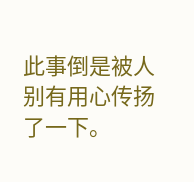此事倒是被人别有用心传扬了一下。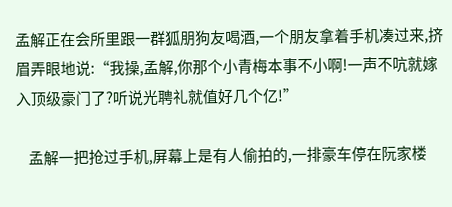孟解正在会所里跟一群狐朋狗友喝酒,一个朋友拿着手机凑过来,挤眉弄眼地说:“我操,孟解,你那个小青梅本事不小啊!一声不吭就嫁入顶级豪门了?听说光聘礼就值好几个亿!”

    孟解一把抢过手机,屏幕上是有人偷拍的,一排豪车停在阮家楼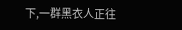下,一群黑衣人正往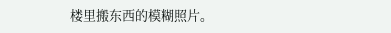楼里搬东西的模糊照片。